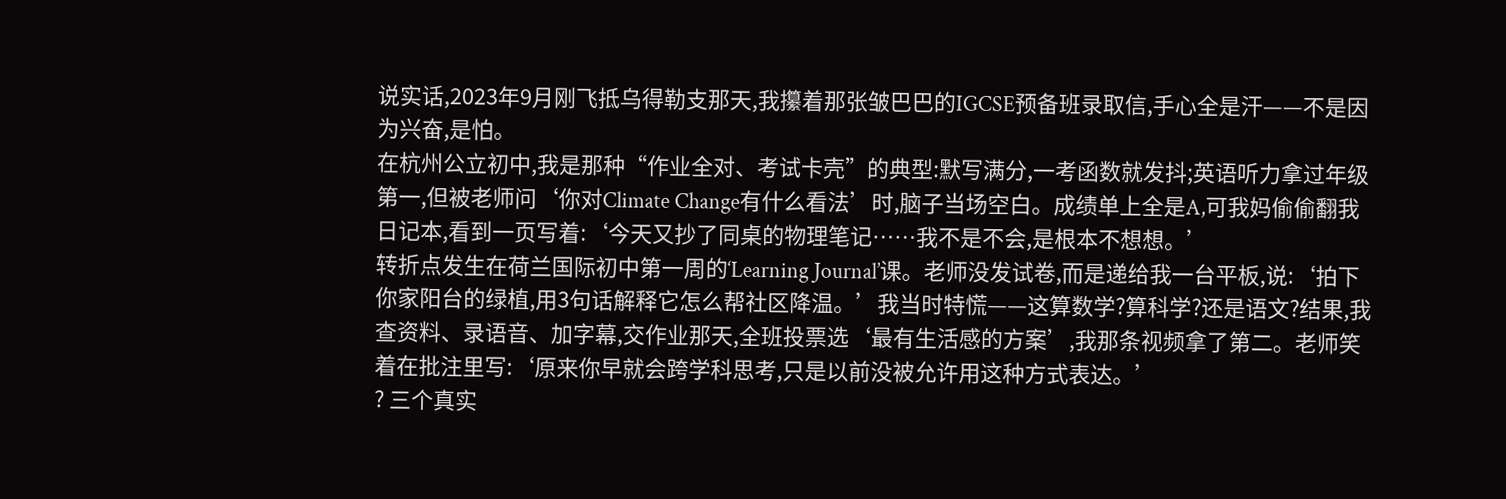说实话,2023年9月刚飞抵乌得勒支那天,我攥着那张皱巴巴的IGCSE预备班录取信,手心全是汗——不是因为兴奋,是怕。
在杭州公立初中,我是那种“作业全对、考试卡壳”的典型:默写满分,一考函数就发抖;英语听力拿过年级第一,但被老师问‘你对Climate Change有什么看法’时,脑子当场空白。成绩单上全是A,可我妈偷偷翻我日记本,看到一页写着:‘今天又抄了同桌的物理笔记……我不是不会,是根本不想想。’
转折点发生在荷兰国际初中第一周的‘Learning Journal’课。老师没发试卷,而是递给我一台平板,说:‘拍下你家阳台的绿植,用3句话解释它怎么帮社区降温。’我当时特慌——这算数学?算科学?还是语文?结果,我查资料、录语音、加字幕,交作业那天,全班投票选‘最有生活感的方案’,我那条视频拿了第二。老师笑着在批注里写:‘原来你早就会跨学科思考,只是以前没被允许用这种方式表达。’
? 三个真实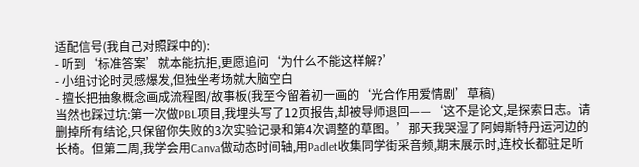适配信号(我自己对照踩中的):
- 听到‘标准答案’就本能抗拒,更愿追问‘为什么不能这样解?’
- 小组讨论时灵感爆发,但独坐考场就大脑空白
- 擅长把抽象概念画成流程图/故事板(我至今留着初一画的‘光合作用爱情剧’草稿)
当然也踩过坑:第一次做PBL项目,我埋头写了12页报告,却被导师退回——‘这不是论文,是探索日志。请删掉所有结论,只保留你失败的3次实验记录和第4次调整的草图。’那天我哭湿了阿姆斯特丹运河边的长椅。但第二周,我学会用Canva做动态时间轴,用Padlet收集同学街采音频,期末展示时,连校长都驻足听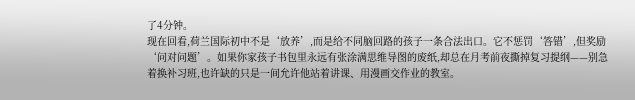了4分钟。
现在回看,荷兰国际初中不是‘放养’,而是给不同脑回路的孩子一条合法出口。它不惩罚‘答错’,但奖励‘问对问题’。如果你家孩子书包里永远有张涂满思维导图的废纸,却总在月考前夜撕掉复习提纲——别急着换补习班,也许缺的只是一间允许他站着讲课、用漫画交作业的教室。